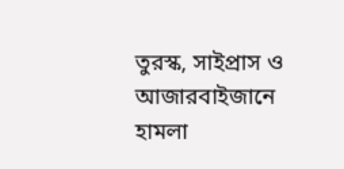তুরস্ক, সাইপ্রাস ও আজারবাইজানে হামলা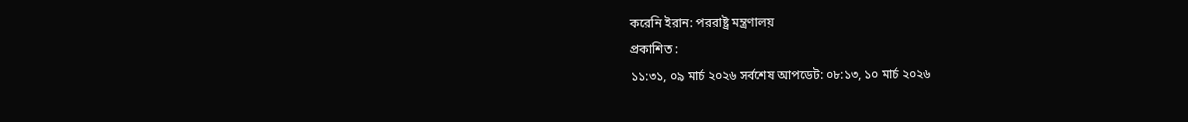করেনি ইরান: পররাষ্ট্র মন্ত্রণালয়
প্রকাশিত :
১১:৩১, ০৯ মার্চ ২০২৬ সর্বশেষ আপডেট: ০৮:১৩, ১০ মার্চ ২০২৬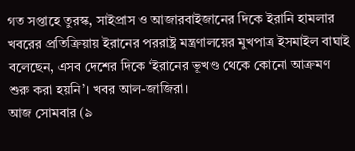গত সপ্তাহে তুরস্ক, সাইপ্রাস ও আজারবাইজানের দিকে ইরানি হামলার খবরের প্রতিক্রিয়ায় ইরানের পররাষ্ট্র মন্ত্রণালয়ের মুখপাত্র ইসমাইল বাঘাই বলেছেন, এসব দেশের দিকে ‘ইরানের ভূখণ্ড থেকে কোনো আক্রমণ শুরু করা হয়নি’। খবর আল-জাজিরা।
আজ সোমবার (৯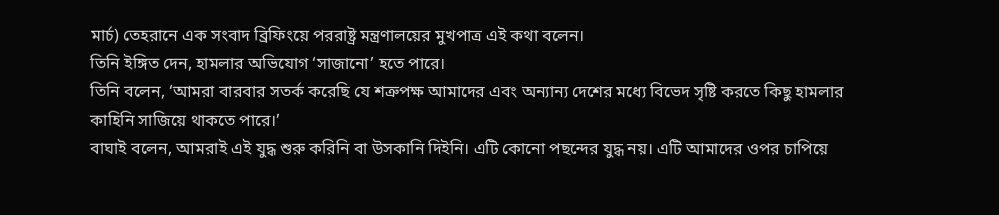মার্চ) তেহরানে এক সংবাদ ব্রিফিংয়ে পররাষ্ট্র মন্ত্রণালয়ের মুখপাত্র এই কথা বলেন।
তিনি ইঙ্গিত দেন, হামলার অভিযোগ ‘সাজানো’ হতে পারে।
তিনি বলেন, ‘আমরা বারবার সতর্ক করেছি যে শত্রুপক্ষ আমাদের এবং অন্যান্য দেশের মধ্যে বিভেদ সৃষ্টি করতে কিছু হামলার কাহিনি সাজিয়ে থাকতে পারে।’
বাঘাই বলেন, আমরাই এই যুদ্ধ শুরু করিনি বা উসকানি দিইনি। এটি কোনো পছন্দের যুদ্ধ নয়। এটি আমাদের ওপর চাপিয়ে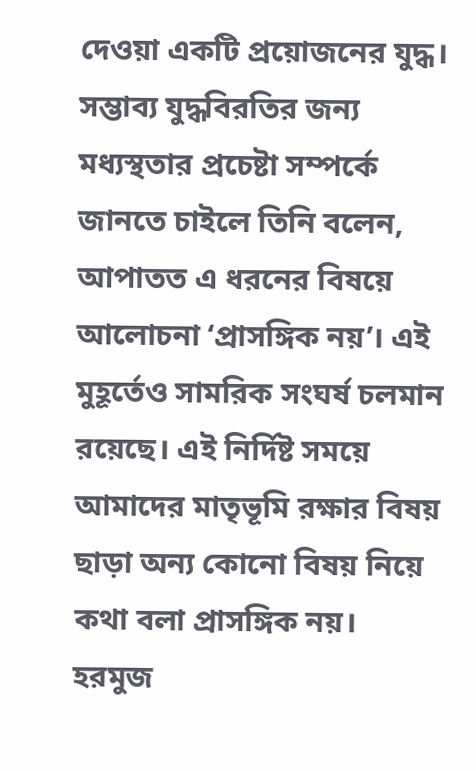দেওয়া একটি প্রয়োজনের যুদ্ধ।
সম্ভাব্য যুদ্ধবিরতির জন্য মধ্যস্থতার প্রচেষ্টা সম্পর্কে জানতে চাইলে তিনি বলেন, আপাতত এ ধরনের বিষয়ে আলোচনা ‘প্রাসঙ্গিক নয়’। এই মুহূর্তেও সামরিক সংঘর্ষ চলমান রয়েছে। এই নির্দিষ্ট সময়ে আমাদের মাতৃভূমি রক্ষার বিষয় ছাড়া অন্য কোনো বিষয় নিয়ে কথা বলা প্রাসঙ্গিক নয়।
হরমুজ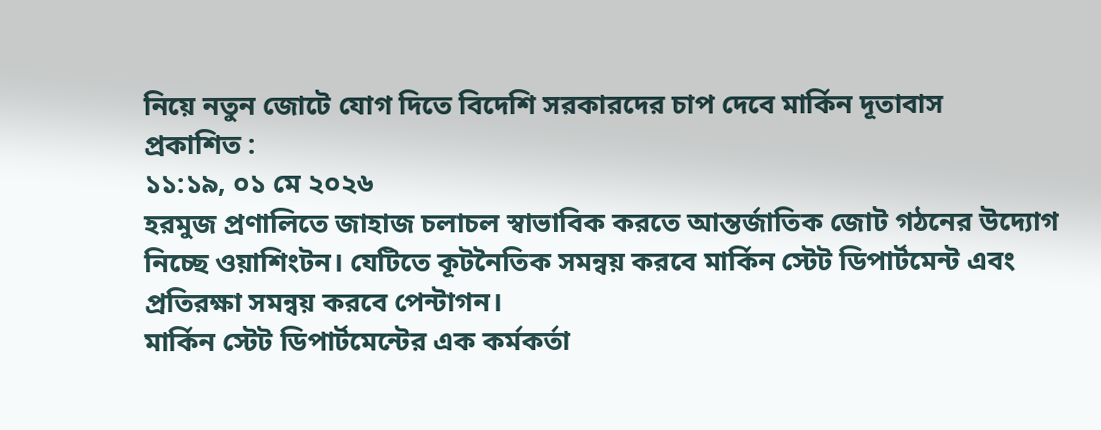নিয়ে নতুন জোটে যোগ দিতে বিদেশি সরকারদের চাপ দেবে মার্কিন দূতাবাস
প্রকাশিত :
১১:১৯, ০১ মে ২০২৬
হরমুজ প্রণালিতে জাহাজ চলাচল স্বাভাবিক করতে আন্তর্জাতিক জোট গঠনের উদ্যোগ নিচ্ছে ওয়াশিংটন। যেটিতে কূটনৈতিক সমন্বয় করবে মার্কিন স্টেট ডিপার্টমেন্ট এবং প্রতিরক্ষা সমন্বয় করবে পেন্টাগন।
মার্কিন স্টেট ডিপার্টমেন্টের এক কর্মকর্তা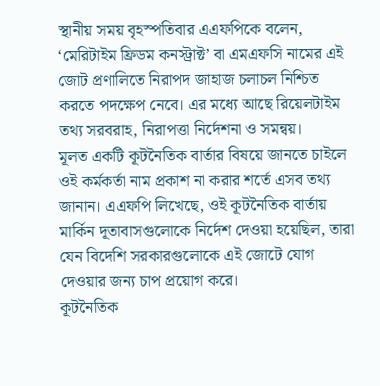স্থানীয় সময় বৃহস্পতিবার এএফপিকে বলেন, ‘মেরিটাইম ফ্রিডম কনস্ট্রাক্ট’ বা এমএফসি নামের এই জোট প্রণালিতে নিরাপদ জাহাজ চলাচল নিশ্চিত করতে পদক্ষেপ নেবে। এর মধ্যে আছে রিয়েলটাইম তথ্য সরবরাহ, নিরাপত্তা নির্দেশনা ও সমন্বয়।
মূলত একটি কূটনৈতিক বার্তার বিষয়ে জানতে চাইলে ওই কর্মকর্তা নাম প্রকাশ না করার শর্তে এসব তথ্য জানান। এএফপি লিখেছে, ওই কূটনৈতিক বার্তায় মার্কিন দূতাবাসগুলোকে নির্দেশ দেওয়া হয়েছিল, তারা যেন বিদেশি সরকারগুলোকে এই জোটে যোগ দেওয়ার জন্য চাপ প্রয়োগ করে।
কূটনৈতিক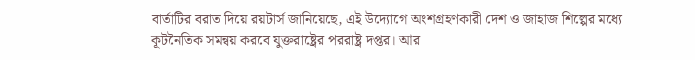বার্তাটির বরাত দিয়ে রয়টার্স জানিয়েছে, এই উদ্যোগে অংশগ্রহণকারী দেশ ও জাহাজ শিল্পের মধ্যে কূটনৈতিক সমন্বয় করবে যুক্তরাষ্ট্রের পররাষ্ট্র দপ্তর। আর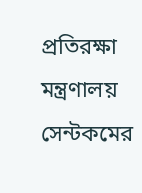প্রতিরক্ষা মন্ত্রণালয় সেন্টকমের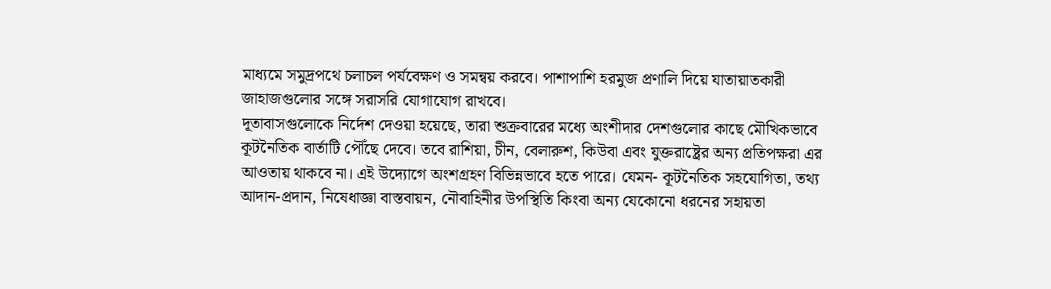মাধ্যমে সমুদ্রপথে চলাচল পর্যবেক্ষণ ও সমন্বয় করবে। পাশাপাশি হরমুজ প্রণালি দিয়ে যাতায়াতকারী জাহাজগুলোর সঙ্গে সরাসরি যোগাযোগ রাখবে।
দূতাবাসগুলোকে নির্দেশ দেওয়া হয়েছে, তারা শুক্রবারের মধ্যে অংশীদার দেশগুলোর কাছে মৌখিকভাবে কূটনৈতিক বার্তাটি পৌঁছে দেবে। তবে রাশিয়া, চীন, বেলারুশ, কিউবা এবং যুক্তরাষ্ট্রের অন্য প্রতিপক্ষরা এর আওতায় থাকবে না। এই উদ্যোগে অংশগ্রহণ বিভিন্নভাবে হতে পারে। যেমন- কূটনৈতিক সহযোগিতা, তথ্য আদান-প্রদান, নিষেধাজ্ঞা বাস্তবায়ন, নৌবাহিনীর উপস্থিতি কিংবা অন্য যেকোনো ধরনের সহায়তা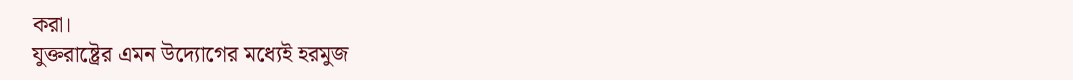করা।
যুক্তরাষ্ট্রের এমন উদ্যোগের মধ্যেই হরমুজ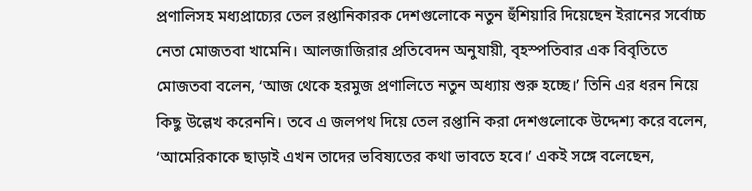প্রণালিসহ মধ্যপ্রাচ্যের তেল রপ্তানিকারক দেশগুলোকে নতুন হুঁশিয়ারি দিয়েছেন ইরানের সর্বোচ্চ নেতা মোজতবা খামেনি। আলজাজিরার প্রতিবেদন অনুযায়ী, বৃহস্পতিবার এক বিবৃতিতে মোজতবা বলেন, ‘আজ থেকে হরমুজ প্রণালিতে নতুন অধ্যায় শুরু হচ্ছে।’ তিনি এর ধরন নিয়ে কিছু উল্লেখ করেননি। তবে এ জলপথ দিয়ে তেল রপ্তানি করা দেশগুলোকে উদ্দেশ্য করে বলেন, ‘আমেরিকাকে ছাড়াই এখন তাদের ভবিষ্যতের কথা ভাবতে হবে।’ একই সঙ্গে বলেছেন,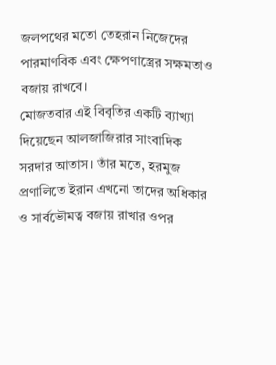জলপথের মতো তেহরান নিজেদের পারমাণবিক এবং ক্ষেপণাস্ত্রের সক্ষমতাও বজায় রাখবে।
মোজতবার এই বিবৃতির একটি ব্যাখ্যা দিয়েছেন আলজাজিরার সাংবাদিক সরদার আতাস। তাঁর মতে, হরমুজ প্রণালিতে ইরান এখনো তাদের অধিকার ও সার্বভৌমত্ব বজায় রাখার ওপর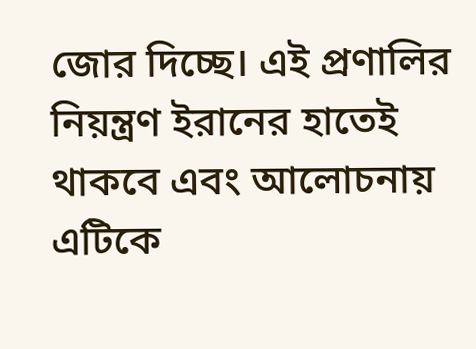জোর দিচ্ছে। এই প্রণালির নিয়ন্ত্রণ ইরানের হাতেই থাকবে এবং আলোচনায় এটিকে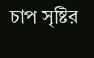চাপ সৃষ্টির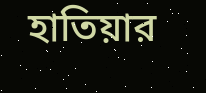হাতিয়ার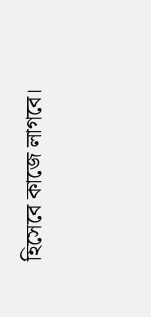হিসেবে কাজে লাগবে।